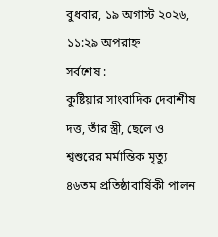বুধবার, ১৯ অগাস্ট ২০২৬, ১১:২৯ অপরাহ্ন
সর্বশেষ :
কুষ্টিয়ার সাংবাদিক দেবাশীষ দত্ত, তাঁর স্ত্রী, ছেলে ও শ্বশুরের মর্মান্তিক মৃত্যু ৪৬তম প্রতিষ্ঠাবার্ষিকী পালন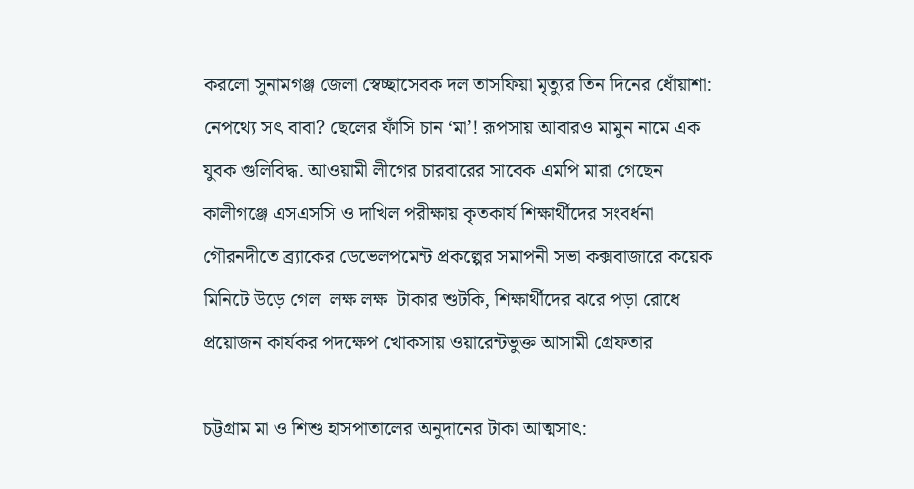করলো সুনামগঞ্জ জেলা স্বেচ্ছাসেবক দল তাসফিয়া মৃত্যুর তিন দিনের ধোঁয়াশা: নেপথ্যে সৎ বাবা? ছেলের ফাঁসি চান ‘মা’! রূপসায় আবারও মামুন নামে এক যুবক গুলিবিদ্ধ. আওয়ামী লীগের চারবারের সাবেক এমপি মারা গেছেন কালীগঞ্জে এসএসসি ও দাখিল পরীক্ষায় কৃতকার্য শিক্ষার্থীদের সংবর্ধনা গৌরনদীতে ব্র্যাকের ডেভেলপমেন্ট প্রকল্পের সমাপনী সভা কক্সবাজারে কয়েক মিনিটে উড়ে গেল  লক্ষ লক্ষ  টাকার শুটকি, শিক্ষার্থীদের ঝরে পড়া রোধে প্রয়োজন কার্যকর পদক্ষেপ খোকসায় ওয়ারেন্টভুক্ত আসামী গ্রেফতার

চট্টগ্রাম মা ও শিশু হাসপাতালের অনুদানের টাকা আত্মসাৎ: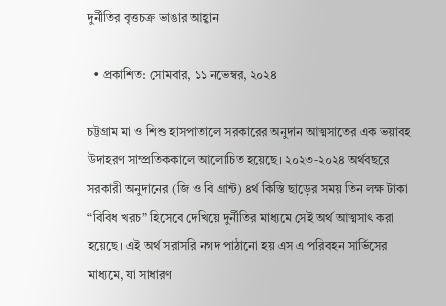দুর্নীতির বৃত্তচক্র ভাঙার আহ্বান

  • প্রকাশিত: সোমবার, ১১ নভেম্বর, ২০২৪

চট্টগ্রাম মা ও শিশু হাসপাতালে সরকারের অনুদান আত্মসাতের এক ভয়াবহ উদাহরণ সাম্প্রতিককালে আলোচিত হয়েছে। ২০২৩-২০২৪ অর্থবছরে সরকারী অনুদানের (জি ও বি গ্রান্ট) ৪র্থ কিস্তি ছাড়ের সময় তিন লক্ষ টাকা “বিবিধ খরচ” হিসেবে দেখিয়ে দুর্নীতির মাধ্যমে সেই অর্থ আত্মসাৎ করা হয়েছে। এই অর্থ সরাসরি নগদ পাঠানো হয় এস এ পরিবহন সার্ভিসের মাধ্যমে, যা সাধারণ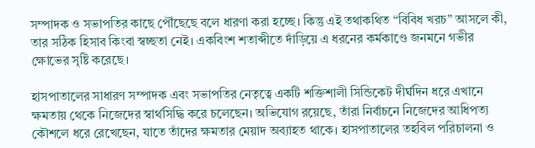সম্পাদক ও সভাপতির কাছে পৌঁছেছে বলে ধারণা করা হচ্ছে। কিন্তু এই তথাকথিত “বিবিধ খরচ” আসলে কী, তার সঠিক হিসাব কিংবা স্বচ্ছতা নেই। একবিংশ শতাব্দীতে দাঁড়িয়ে এ ধরনের কর্মকাণ্ডে জনমনে গভীর ক্ষোভের সৃষ্টি করেছে।

হাসপাতালের সাধারণ সম্পাদক এবং সভাপতির নেতৃত্বে একটি শক্তিশালী সিন্ডিকেট দীর্ঘদিন ধরে এখানে ক্ষমতায় থেকে নিজেদের স্বার্থসিদ্ধি করে চলেছেন। অভিযোগ রয়েছে, তাঁরা নির্বাচনে নিজেদের আধিপত্য কৌশলে ধরে রেখেছেন, যাতে তাঁদের ক্ষমতার মেয়াদ অব্যাহত থাকে। হাসপাতালের তহবিল পরিচালনা ও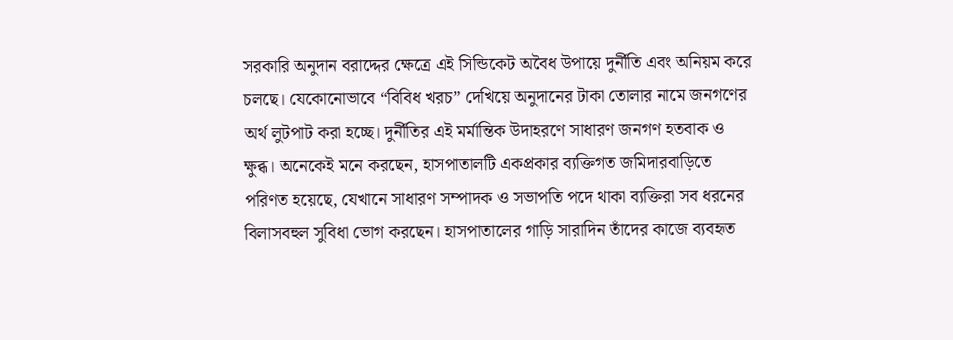সরকারি অনুদান বরাদ্দের ক্ষেত্রে এই সিন্ডিকেট অবৈধ উপায়ে দুর্নীতি এবং অনিয়ম করে চলছে। যেকোনোভাবে “বিবিধ খরচ” দেখিয়ে অনুদানের টাকা তোলার নামে জনগণের অর্থ লুটপাট করা হচ্ছে। দুর্নীতির এই মর্মান্তিক উদাহরণে সাধারণ জনগণ হতবাক ও ক্ষুব্ধ। অনেকেই মনে করছেন, হাসপাতালটি একপ্রকার ব্যক্তিগত জমিদারবাড়িতে পরিণত হয়েছে, যেখানে সাধারণ সম্পাদক ও সভাপতি পদে থাকা ব্যক্তিরা সব ধরনের বিলাসবহুল সুবিধা ভোগ করছেন। হাসপাতালের গাড়ি সারাদিন তাঁদের কাজে ব্যবহৃত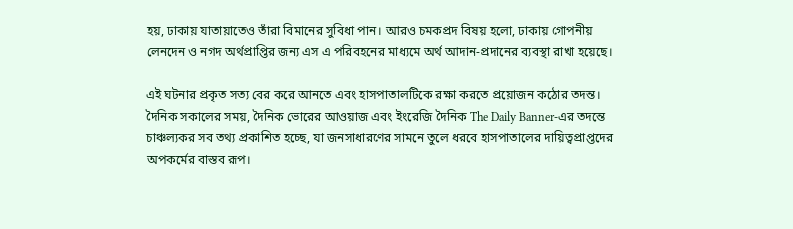হয়, ঢাকায় যাতায়াতেও তাঁরা বিমানের সুবিধা পান। আরও চমকপ্রদ বিষয় হলো, ঢাকায় গোপনীয় লেনদেন ও নগদ অর্থপ্রাপ্তির জন্য এস এ পরিবহনের মাধ্যমে অর্থ আদান-প্রদানের ব্যবস্থা রাখা হয়েছে।

এই ঘটনার প্রকৃত সত্য বের করে আনতে এবং হাসপাতালটিকে রক্ষা করতে প্রয়োজন কঠোর তদন্ত। দৈনিক সকালের সময়, দৈনিক ভোরের আওয়াজ এবং ইংরেজি দৈনিক The Daily Banner-এর তদন্তে চাঞ্চল্যকর সব তথ্য প্রকাশিত হচ্ছে, যা জনসাধারণের সামনে তুলে ধরবে হাসপাতালের দায়িত্বপ্রাপ্তদের অপকর্মের বাস্তব রূপ।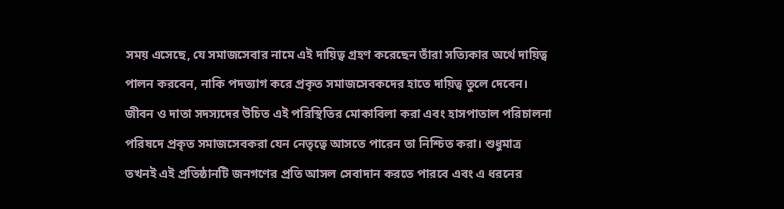সময় এসেছে, যে সমাজসেবার নামে এই দায়িত্ব গ্রহণ করেছেন তাঁরা সত্যিকার অর্থে দায়িত্ব পালন করবেন, নাকি পদত্যাগ করে প্রকৃত সমাজসেবকদের হাতে দায়িত্ব তুলে দেবেন। জীবন ও দাতা সদস্যদের উচিত এই পরিস্থিতির মোকাবিলা করা এবং হাসপাতাল পরিচালনা পরিষদে প্রকৃত সমাজসেবকরা যেন নেতৃত্বে আসতে পারেন তা নিশ্চিত করা। শুধুমাত্র তখনই এই প্রতিষ্ঠানটি জনগণের প্রতি আসল সেবাদান করতে পারবে এবং এ ধরনের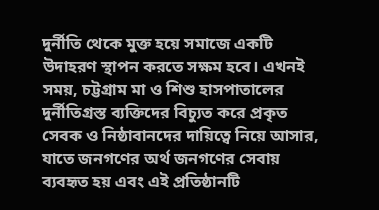দুর্নীতি থেকে মুক্ত হয়ে সমাজে একটি উদাহরণ স্থাপন করতে সক্ষম হবে। এখনই সময়, চট্টগ্রাম মা ও শিশু হাসপাতালের দুর্নীতিগ্রস্ত ব্যক্তিদের বিচ্যুত করে প্রকৃত সেবক ও নিষ্ঠাবানদের দায়িত্বে নিয়ে আসার, যাতে জনগণের অর্থ জনগণের সেবায় ব্যবহৃত হয় এবং এই প্রতিষ্ঠানটি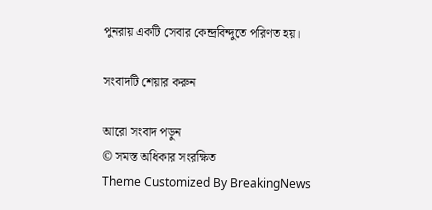পুনরায় একটি সেবার কেন্দ্রবিন্দুতে পরিণত হয়।

সংবাদটি শেয়ার করুন

আরো সংবাদ পড়ুন
© সমস্ত অধিকার সংরক্ষিত
Theme Customized By BreakingNews